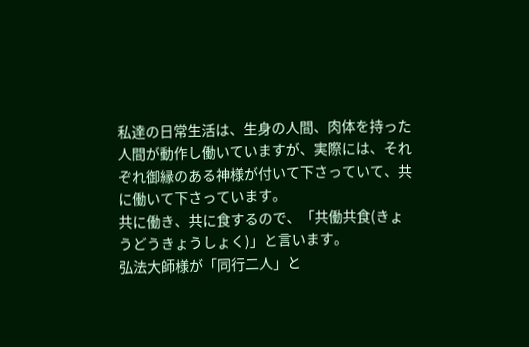私達の日常生活は、生身の人間、肉体を持った人間が動作し働いていますが、実際には、それぞれ御縁のある神様が付いて下さっていて、共に働いて下さっています。
共に働き、共に食するので、「共働共食(きょうどうきょうしょく)」と言います。
弘法大師様が「同行二人」と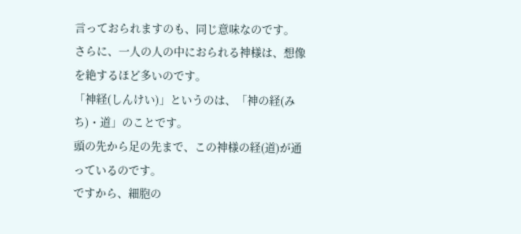言っておられますのも、同じ意味なのです。
さらに、一人の人の中におられる神様は、想像を絶するほど多いのです。
「神経(しんけい)」というのは、「神の経(みち)・道」のことです。
頭の先から足の先まで、この神様の経(道)が通っているのです。
ですから、細胞の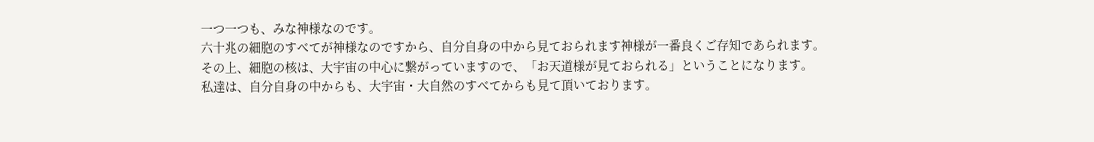一つ一つも、みな神様なのです。
六十兆の細胞のすべてが神様なのですから、自分自身の中から見ておられます神様が一番良くご存知であられます。
その上、細胞の核は、大宇宙の中心に繋がっていますので、「お天道様が見ておられる」ということになります。
私達は、自分自身の中からも、大宇宙・大自然のすべてからも見て頂いております。